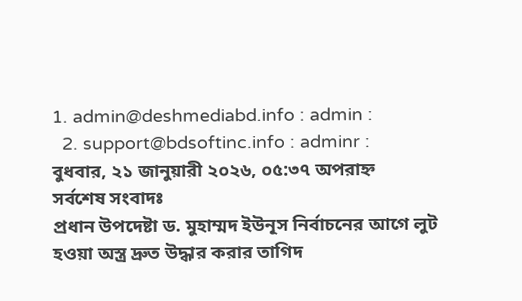1. admin@deshmediabd.info : admin :
  2. support@bdsoftinc.info : adminr :
বুধবার, ২১ জানুয়ারী ২০২৬, ০৫:৩৭ অপরাহ্ন
সর্বশেষ সংবাদঃ
প্রধান উপদেষ্টা ড. মুহাম্মদ ইউনূস নির্বাচনের আগে লুট হওয়া অস্ত্র দ্রুত উদ্ধার করার তাগিদ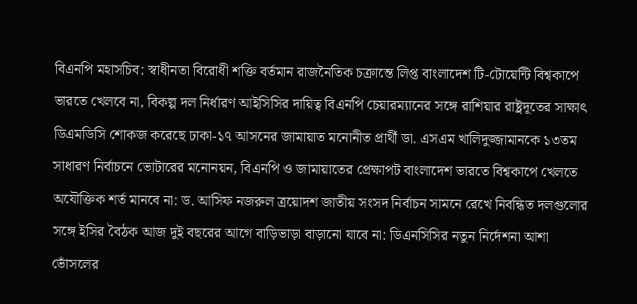বিএনপি মহাসচিব: স্বাধীনতা বিরোধী শক্তি বর্তমান রাজনৈতিক চক্রান্তে লিপ্ত বাংলাদেশ টি-টোয়েন্টি বিশ্বকাপে ভারতে খেলবে না, বিকল্প দল নির্ধারণ আইসিসির দায়িত্ব বিএনপি চেয়ারম্যানের সঙ্গে রাশিয়ার রাষ্ট্রদূতের সাক্ষাৎ ডিএমডিসি শোকজ করেছে ঢাকা-১৭ আসনের জামায়াত মনোনীত প্রার্থী ডা. এসএম খালিদুজ্জামানকে ১৩তম সাধারণ নির্বাচনে ভোটারের মনোনয়ন, বিএনপি ও জামায়াতের প্রেক্ষাপট বাংলাদেশ ভারতে বিশ্বকাপে খেলতে অযৌক্তিক শর্ত মানবে না: ড. আসিফ নজরুল ত্রয়োদশ জাতীয় সংসদ নির্বাচন সামনে রেখে নিবন্ধিত দলগুলোর সঙ্গে ইসির বৈঠক আজ দুই বছরের আগে বাড়িভাড়া বাড়ানো যাবে না: ডিএনসিসির নতুন নির্দেশনা আশা ভোঁসলের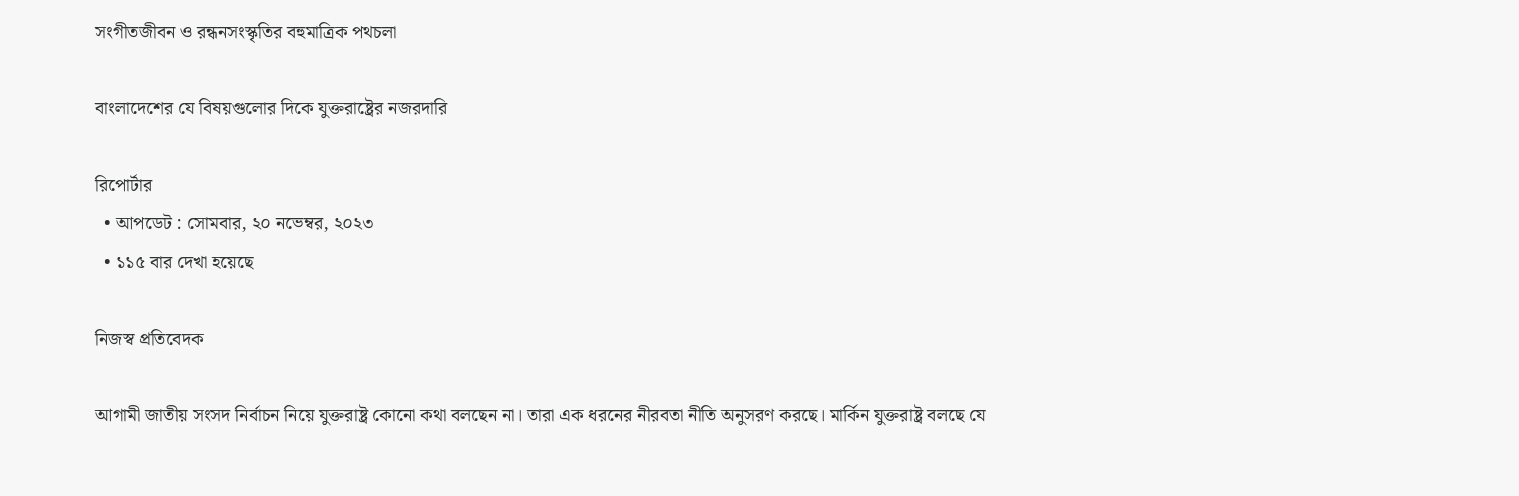সংগীতজীবন ও রন্ধনসংস্কৃতির বহুমাত্রিক পথচলা

বাংলাদেশের যে বিষয়গুলোর দিকে যুক্তরাষ্ট্রের নজরদারি

রিপোর্টার
  • আপডেট : সোমবার, ২০ নভেম্বর, ২০২৩
  • ১১৫ বার দেখা হয়েছে

নিজস্ব প্রতিবেদক

আগামী জাতীয় সংসদ নির্বাচন নিয়ে যুক্তরাষ্ট্র কোনো কথা বলছেন না। তারা এক ধরনের নীরবতা নীতি অনুসরণ করছে। মার্কিন যুক্তরাষ্ট্র বলছে যে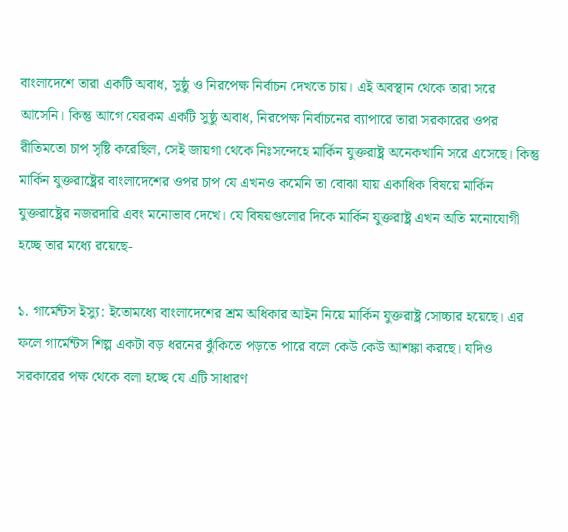বাংলাদেশে তারা একটি অবাধ, সুষ্ঠু ও নিরপেক্ষ নির্বাচন দেখতে চায়। এই অবস্থান থেকে তারা সরে আসেনি। কিন্তু আগে যেরকম একটি সুষ্ঠু অবাধ, নিরপেক্ষ নির্বাচনের ব্যাপারে তারা সরকারের ওপর রীতিমতো চাপ সৃষ্টি করেছিল, সেই জায়গা থেকে নিঃসন্দেহে মার্কিন যুক্তরাষ্ট্র অনেকখানি সরে এসেছে। কিন্তু মার্কিন যুক্তরাষ্ট্রের বাংলাদেশের ওপর চাপ যে এখনও কমেনি তা বোঝা যায় একাধিক বিষয়ে মার্কিন যুক্তরাষ্ট্রের নজরদারি এবং মনোভাব দেখে। যে বিষয়গুলোর দিকে মার্কিন যুক্তরাষ্ট্র এখন অতি মনোযোগী হচ্ছে তার মধ্যে রয়েছে-

১. গার্মেন্টস ইস্যু: ইতোমধ্যে বাংলাদেশের শ্রম অধিকার আইন নিয়ে মার্কিন যুক্তরাষ্ট্র সোচ্চার হয়েছে। এর ফলে গার্মেন্টস শিল্প একটা বড় ধরনের ঝুঁকিতে পড়তে পারে বলে কেউ কেউ আশঙ্কা করছে। যদিও সরকারের পক্ষ থেকে বলা হচ্ছে যে এটি সাধারণ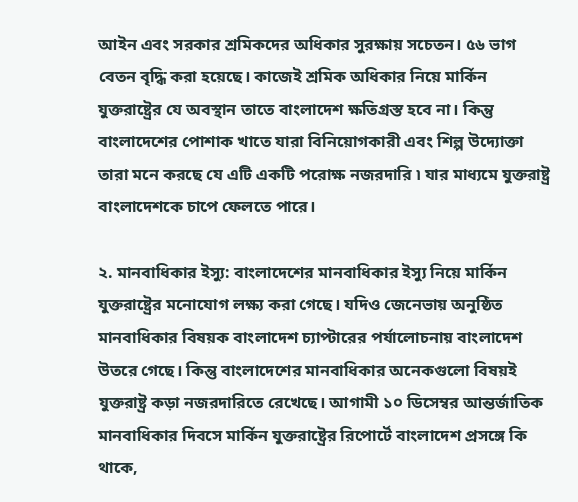আইন এবং সরকার শ্রমিকদের অধিকার সুরক্ষায় সচেতন। ৫৬ ভাগ বেতন বৃদ্ধি করা হয়েছে। কাজেই শ্রমিক অধিকার নিয়ে মার্কিন যুক্তরাষ্ট্রের যে অবস্থান তাতে বাংলাদেশ ক্ষতিগ্রস্ত হবে না। কিন্তু বাংলাদেশের পোশাক খাতে যারা বিনিয়োগকারী এবং শিল্প উদ্যোক্তা তারা মনে করছে যে এটি একটি পরোক্ষ নজরদারি ৷ যার মাধ্যমে যুক্তরাষ্ট্র বাংলাদেশকে চাপে ফেলতে পারে।

২. মানবাধিকার ইস্যু: বাংলাদেশের মানবাধিকার ইস্যু নিয়ে মার্কিন যুক্তরাষ্ট্রের মনোযোগ লক্ষ্য করা গেছে। যদিও জেনেভায় অনুষ্ঠিত মানবাধিকার বিষয়ক বাংলাদেশ চ্যাপ্টারের পর্যালোচনায় বাংলাদেশ উতরে গেছে। কিন্তু বাংলাদেশের মানবাধিকার অনেকগুলো বিষয়ই যুক্তরাষ্ট্র কড়া নজরদারিতে রেখেছে। আগামী ১০ ডিসেম্বর আন্তর্জাতিক মানবাধিকার দিবসে মার্কিন যুক্তরাষ্ট্রের রিপোর্টে বাংলাদেশ প্রসঙ্গে কি থাকে,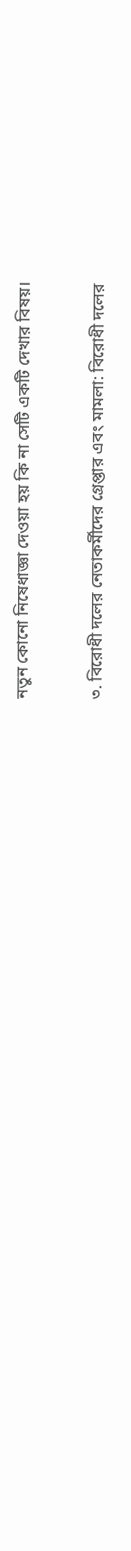নতুন কোনো নিষেধাজ্ঞা দেওয়া হয় কি না সেটি একটি দেখার বিষয়।

৩. বিরোধী দলের নেতাকর্মীদের গ্রেপ্তার এবং মামলা: বিরোধী দলের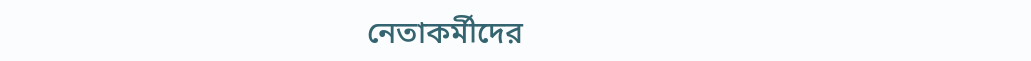নেতাকর্মীদের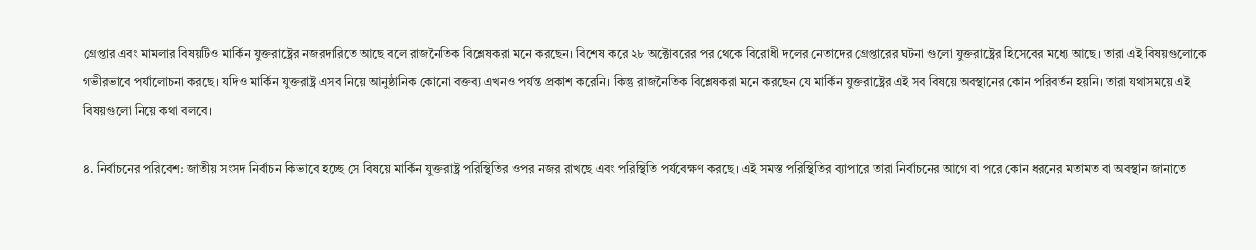গ্রেপ্তার এবং মামলার বিষয়টিও মার্কিন যুক্তরাষ্ট্রের নজরদারিতে আছে বলে রাজনৈতিক বিশ্লেষকরা মনে করছেন। বিশেষ করে ২৮ অক্টোবরের পর থেকে বিরোধী দলের নেতাদের গ্রেপ্তারের ঘটনা গুলো যুক্তরাষ্ট্রের হিসেবের মধ্যে আছে। তারা এই বিষয়গুলোকে গভীরভাবে পর্যালোচনা করছে। যদিও মার্কিন যুক্তরাষ্ট্র এসব নিয়ে আনুষ্ঠানিক কোনো বক্তব্য এখনও পর্যন্ত প্রকাশ করেনি। কিন্তু রাজনৈতিক বিশ্লেষকরা মনে করছেন যে মার্কিন যুক্তরাষ্ট্রের এই সব বিষয়ে অবস্থানের কোন পরিবর্তন হয়নি। তারা যথাসময়ে এই বিষয়গুলো নিয়ে কথা বলবে।

৪. নির্বাচনের পরিবেশ: জাতীয় সংসদ নির্বাচন কিভাবে হচ্ছে সে বিষয়ে মার্কিন যুক্তরাষ্ট্র পরিস্থিতির ওপর নজর রাখছে এবং পরিস্থিতি পর্যবেক্ষণ করছে। এই সমস্ত পরিস্থিতির ব্যাপারে তারা নির্বাচনের আগে বা পরে কোন ধরনের মতামত বা অবস্থান জানাতে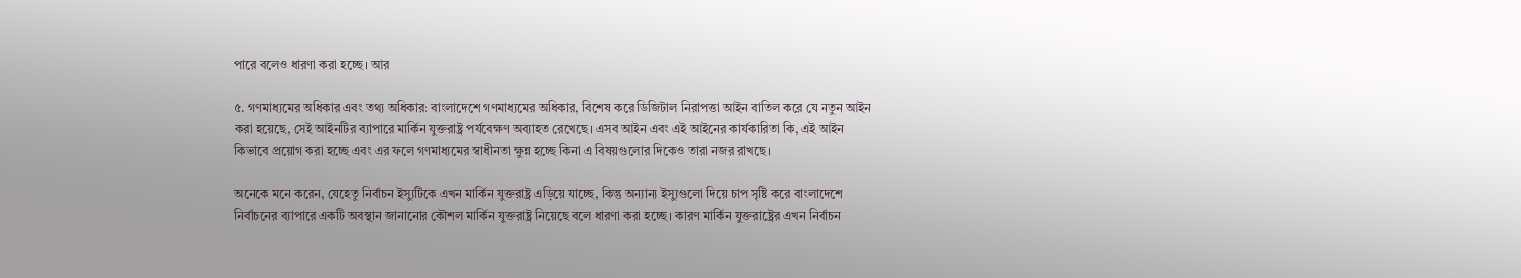পারে বলেও ধারণা করা হচ্ছে। আর

৫. গণমাধ্যমের অধিকার এবং তথ্য অধিকার: বাংলাদেশে গণমাধ্যমের অধিকার, বিশেষ করে ডিজিটাল নিরাপত্তা আইন বাতিল করে যে নতুন আইন করা হয়েছে, সেই আইনটির ব্যাপারে মার্কিন যুক্তরাষ্ট্র পর্যবেক্ষণ অব্যাহত রেখেছে। এসব আইন এবং এই আইনের কার্যকারিতা কি, এই আইন কিভাবে প্রয়োগ করা হচ্ছে এবং এর ফলে গণমাধ্যমের স্বাধীনতা ক্ষুন্ন হচ্ছে কিনা এ বিষয়গুলোর দিকেও তারা নজর রাখছে।

অনেকে মনে করেন, যেহেতু নির্বাচন ইস্যুটিকে এখন মার্কিন যুক্তরাষ্ট্র এড়িয়ে যাচ্ছে, কিন্তু অন্যান্য ইস্যুগুলো দিয়ে চাপ সৃষ্টি করে বাংলাদেশে নির্বাচনের ব্যাপারে একটি অবস্থান জানানোর কৌশল মার্কিন যুক্তরাষ্ট্র নিয়েছে বলে ধারণা করা হচ্ছে। কারণ মার্কিন যুক্তরাষ্ট্রের এখন নির্বাচন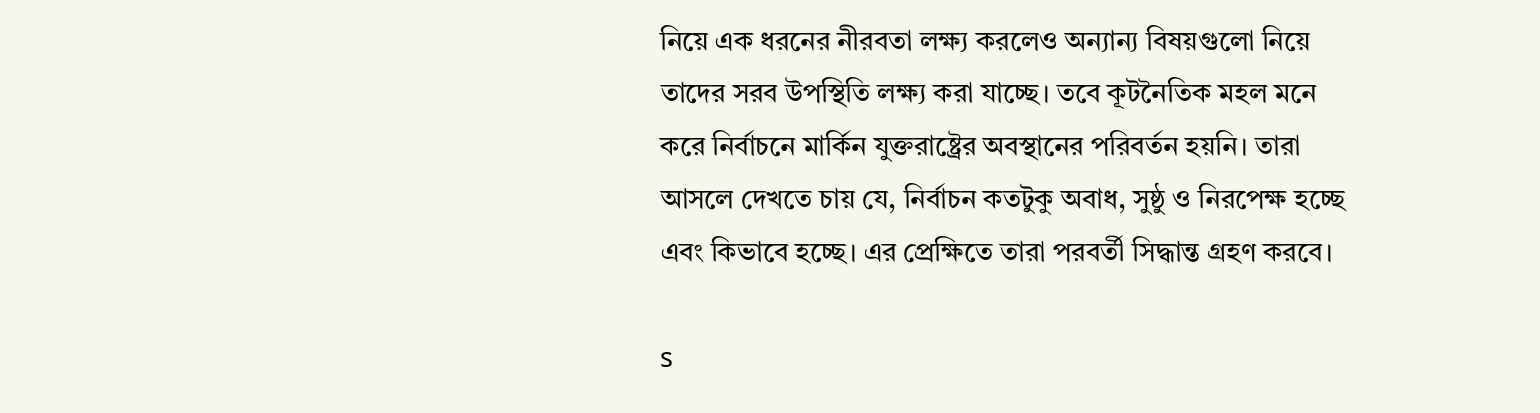নিয়ে এক ধরনের নীরবতা লক্ষ্য করলেও অন্যান্য বিষয়গুলো নিয়ে তাদের সরব উপস্থিতি লক্ষ্য করা যাচ্ছে। তবে কূটনৈতিক মহল মনে করে নির্বাচনে মার্কিন যুক্তরাষ্ট্রের অবস্থানের পরিবর্তন হয়নি। তারা আসলে দেখতে চায় যে, নির্বাচন কতটুকু অবাধ, সুষ্ঠু ও নিরপেক্ষ হচ্ছে এবং কিভাবে হচ্ছে। এর প্রেক্ষিতে তারা পরবর্তী সিদ্ধান্ত গ্রহণ করবে।

s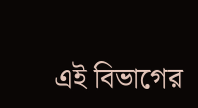এই বিভাগের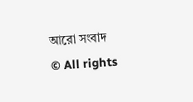আরো সংবাদ
© All rights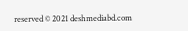reserved © 2021 deshmediabd.com